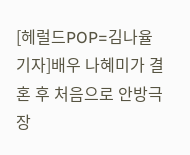[헤럴드POP=김나율기자]배우 나혜미가 결혼 후 처음으로 안방극장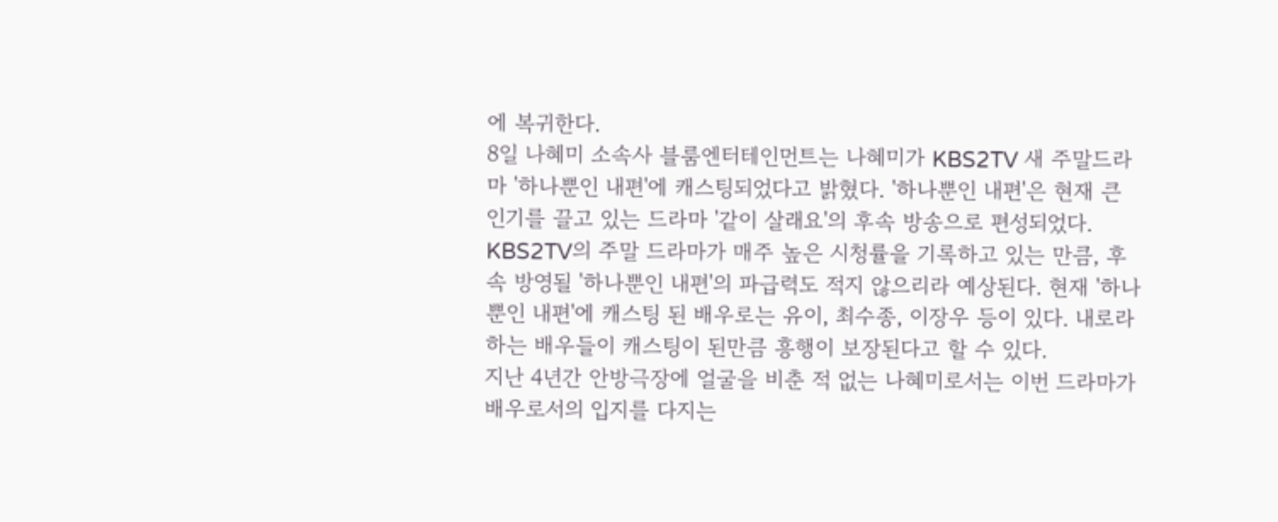에 복귀한다.
8일 나혜미 소속사 블룸엔터테인먼트는 나혜미가 KBS2TV 새 주말드라마 '하나뿐인 내편'에 캐스팅되었다고 밝혔다. '하나뿐인 내편'은 현재 큰 인기를 끌고 있는 드라마 '같이 살래요'의 후속 방송으로 편성되었다.
KBS2TV의 주말 드라마가 매주 높은 시청률을 기록하고 있는 만큼, 후속 방영될 '하나뿐인 내편'의 파급력도 적지 않으리라 예상된다. 현재 '하나뿐인 내편'에 캐스팅 된 배우로는 유이, 최수종, 이장우 등이 있다. 내로라하는 배우들이 캐스팅이 된만큼 흥행이 보장된다고 할 수 있다.
지난 4년간 안방극장에 얼굴을 비춘 적 없는 나혜미로서는 이번 드라마가 배우로서의 입지를 다지는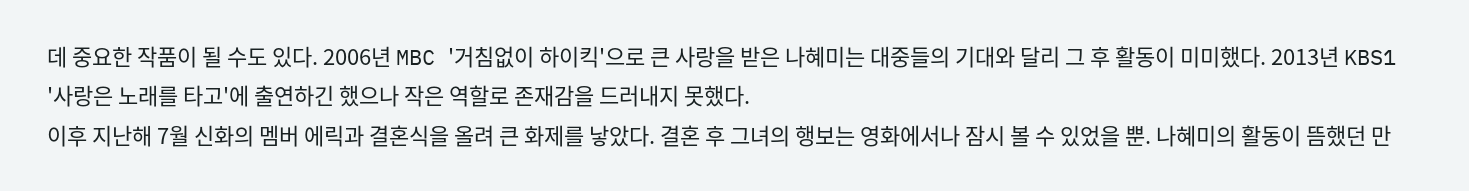데 중요한 작품이 될 수도 있다. 2006년 MBC '거침없이 하이킥'으로 큰 사랑을 받은 나혜미는 대중들의 기대와 달리 그 후 활동이 미미했다. 2013년 KBS1 '사랑은 노래를 타고'에 출연하긴 했으나 작은 역할로 존재감을 드러내지 못했다.
이후 지난해 7월 신화의 멤버 에릭과 결혼식을 올려 큰 화제를 낳았다. 결혼 후 그녀의 행보는 영화에서나 잠시 볼 수 있었을 뿐. 나혜미의 활동이 뜸했던 만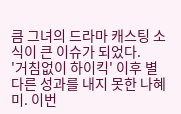큼 그녀의 드라마 캐스팅 소식이 큰 이슈가 되었다.
'거침없이 하이킥' 이후 별다른 성과를 내지 못한 나혜미. 이번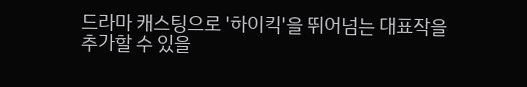드라마 캐스팅으로 '하이킥'을 뛰어넘는 대표작을 추가할 수 있을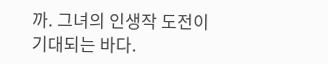까. 그녀의 인생작 도전이 기대되는 바다.